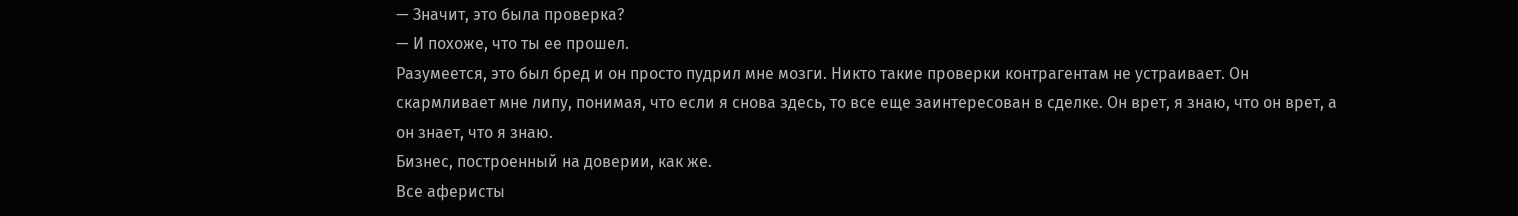— Значит, это была проверка?
— И похоже, что ты ее прошел.
Разумеется, это был бред и он просто пудрил мне мозги. Никто такие проверки контрагентам не устраивает. Он скармливает мне липу, понимая, что если я снова здесь, то все еще заинтересован в сделке. Он врет, я знаю, что он врет, а он знает, что я знаю.
Бизнес, построенный на доверии, как же.
Все аферисты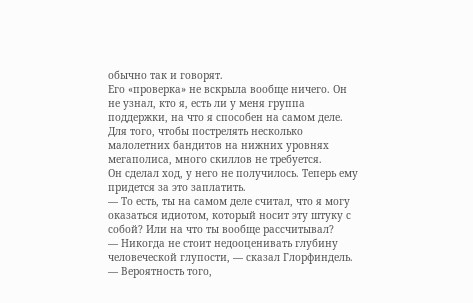обычно так и говорят.
Его «проверка» не вскрыла вообще ничего. Он не узнал, кто я, есть ли у меня группа поддержки, на что я способен на самом деле. Для того, чтобы пострелять несколько малолетних бандитов на нижних уровнях мегаполиса, много скиллов не требуется.
Он сделал ход, у него не получилось. Теперь ему придется за это заплатить.
— То есть, ты на самом деле считал, что я могу оказаться идиотом, который носит эту штуку с собой? Или на что ты вообще рассчитывал?
— Никогда не стоит недооценивать глубину человеческой глупости, — сказал Глорфиндель. — Вероятность того,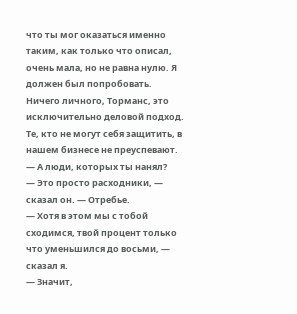что ты мог оказаться именно таким, как только что описал, очень мала, но не равна нулю. Я должен был попробовать. Ничего личного, Торманс, это исключительно деловой подход. Те, кто не могут себя защитить, в нашем бизнесе не преуспевают.
— А люди, которых ты нанял?
— Это просто расходники, — сказал он. — Отребье.
— Хотя в этом мы с тобой сходимся, твой процент только что уменьшился до восьми, — сказал я.
— Значит,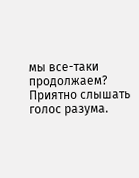мы все-таки продолжаем? Приятно слышать голос разума.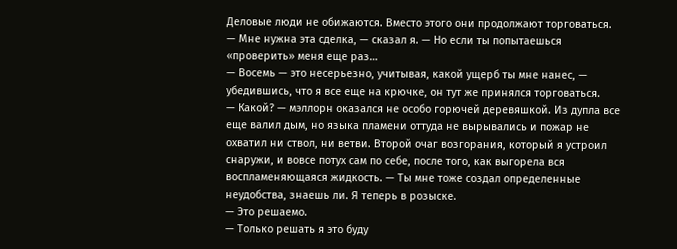Деловые люди не обижаются. Вместо этого они продолжают торговаться.
— Мне нужна эта сделка, — сказал я. — Но если ты попытаешься «проверить» меня еще раз…
— Восемь — это несерьезно, учитывая, какой ущерб ты мне нанес, — убедившись, что я все еще на крючке, он тут же принялся торговаться.
— Какой? — мэллорн оказался не особо горючей деревяшкой. Из дупла все еще валил дым, но языка пламени оттуда не вырывались и пожар не охватил ни ствол, ни ветви. Второй очаг возгорания, который я устроил снаружи, и вовсе потух сам по себе, после того, как выгорела вся воспламеняющаяся жидкость. — Ты мне тоже создал определенные неудобства, знаешь ли. Я теперь в розыске.
— Это решаемо.
— Только решать я это буду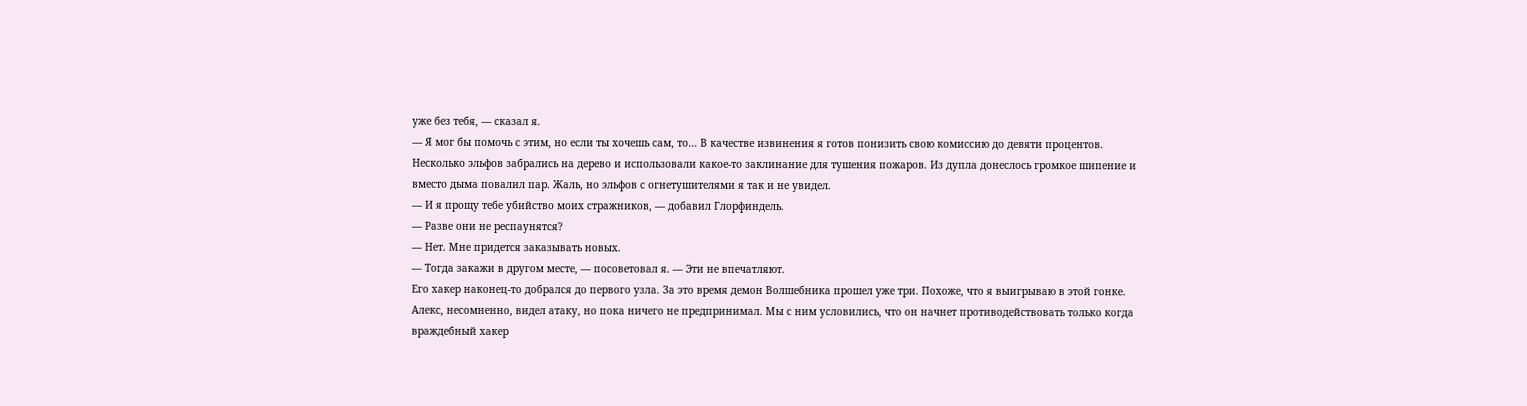уже без тебя, — сказал я.
— Я мог бы помочь с этим, но если ты хочешь сам, то… В качестве извинения я готов понизить свою комиссию до девяти процентов.
Несколько эльфов забрались на дерево и использовали какое-то заклинание для тушения пожаров. Из дупла донеслось громкое шипение и вместо дыма повалил пар. Жаль, но эльфов с огнетушителями я так и не увидел.
— И я прощу тебе убийство моих стражников, — добавил Глорфиндель.
— Разве они не респаунятся?
— Нет. Мне придется заказывать новых.
— Тогда закажи в другом месте, — посоветовал я. — Эти не впечатляют.
Его хакер наконец-то добрался до первого узла. За это время демон Волшебника прошел уже три. Похоже, что я выигрываю в этой гонке.
Алекс, несомненно, видел атаку, но пока ничего не предпринимал. Мы с ним условились, что он начнет противодействовать только когда враждебный хакер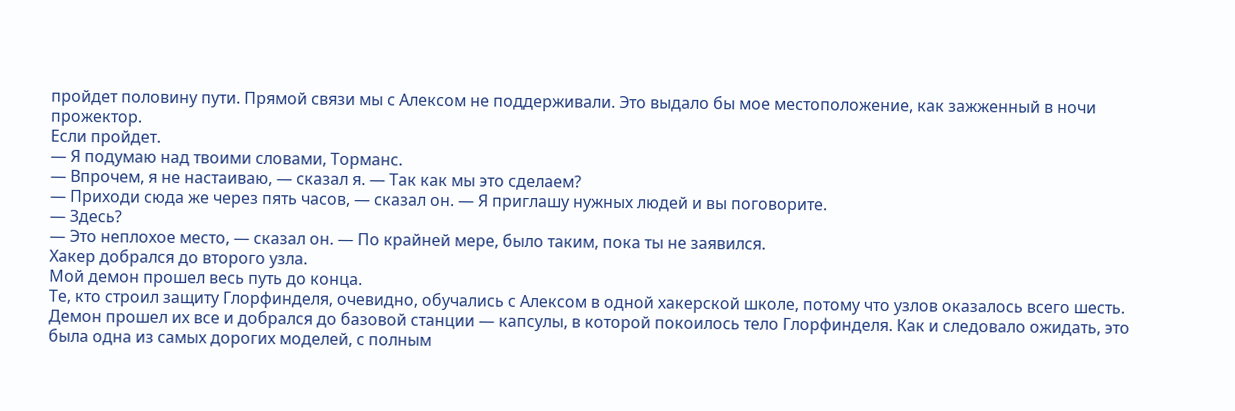пройдет половину пути. Прямой связи мы с Алексом не поддерживали. Это выдало бы мое местоположение, как зажженный в ночи прожектор.
Если пройдет.
— Я подумаю над твоими словами, Торманс.
— Впрочем, я не настаиваю, — сказал я. — Так как мы это сделаем?
— Приходи сюда же через пять часов, — сказал он. — Я приглашу нужных людей и вы поговорите.
— Здесь?
— Это неплохое место, — сказал он. — По крайней мере, было таким, пока ты не заявился.
Хакер добрался до второго узла.
Мой демон прошел весь путь до конца.
Те, кто строил защиту Глорфинделя, очевидно, обучались с Алексом в одной хакерской школе, потому что узлов оказалось всего шесть. Демон прошел их все и добрался до базовой станции — капсулы, в которой покоилось тело Глорфинделя. Как и следовало ожидать, это была одна из самых дорогих моделей, с полным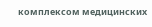комплексом медицинских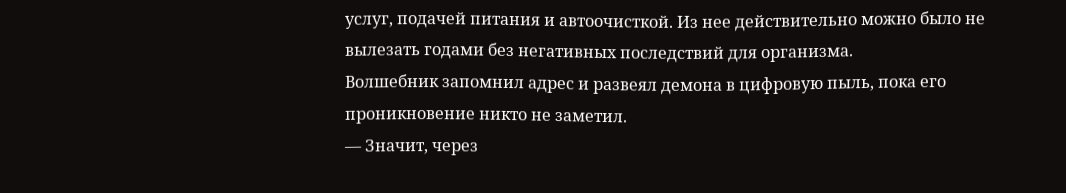услуг, подачей питания и автоочисткой. Из нее действительно можно было не вылезать годами без негативных последствий для организма.
Волшебник запомнил адрес и развеял демона в цифровую пыль, пока его проникновение никто не заметил.
— Значит, через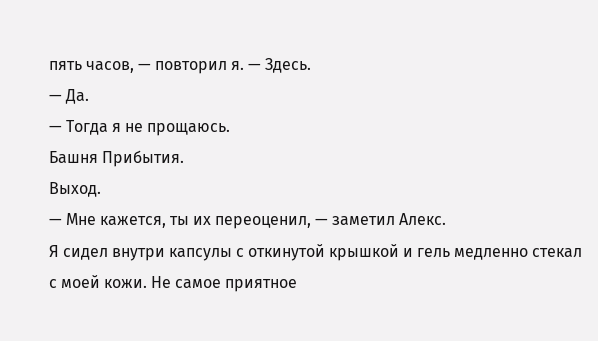пять часов, — повторил я. — Здесь.
— Да.
— Тогда я не прощаюсь.
Башня Прибытия.
Выход.
— Мне кажется, ты их переоценил, — заметил Алекс.
Я сидел внутри капсулы с откинутой крышкой и гель медленно стекал с моей кожи. Не самое приятное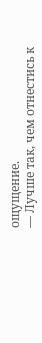ощущение.
— Лучше так, чем отнестись к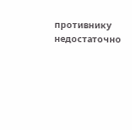противнику недостаточно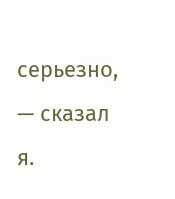серьезно, — сказал я.